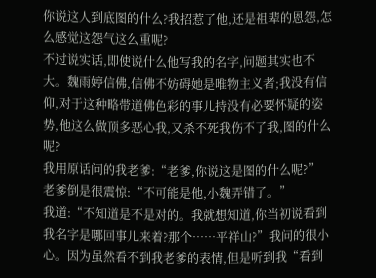你说这人到底图的什么?我招惹了他,还是祖辈的恩怨,怎么感觉这怨气这么重呢?
不过说实话,即使说什么他写我的名字,问题其实也不大。魏雨婷信佛,信佛不妨碍她是唯物主义者;我没有信仰,对于这种略带道佛色彩的事儿持没有必要怀疑的姿势,他这么做顶多恶心我,又杀不死我伤不了我,图的什么呢?
我用原话问的我老爹:“老爹,你说这是图的什么呢?”
老爹倒是很震惊:“不可能是他,小魏弄错了。”
我道:“不知道是不是对的。我就想知道,你当初说看到我名字是哪回事儿来着?那个……平祥山?”我问的很小心。因为虽然看不到我老爹的表情,但是听到我“看到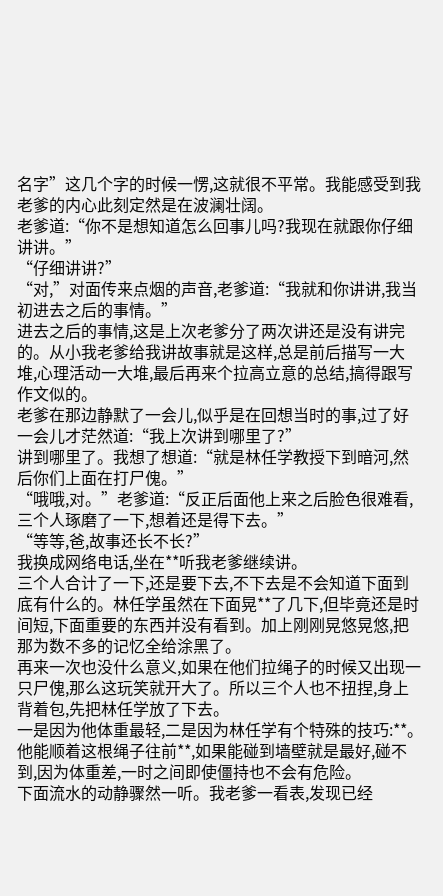名字”这几个字的时候一愣,这就很不平常。我能感受到我老爹的内心此刻定然是在波澜壮阔。
老爹道:“你不是想知道怎么回事儿吗?我现在就跟你仔细讲讲。”
“仔细讲讲?”
“对,”对面传来点烟的声音,老爹道:“我就和你讲讲,我当初进去之后的事情。”
进去之后的事情,这是上次老爹分了两次讲还是没有讲完的。从小我老爹给我讲故事就是这样,总是前后描写一大堆,心理活动一大堆,最后再来个拉高立意的总结,搞得跟写作文似的。
老爹在那边静默了一会儿,似乎是在回想当时的事,过了好一会儿才茫然道:“我上次讲到哪里了?”
讲到哪里了。我想了想道:“就是林任学教授下到暗河,然后你们上面在打尸傀。”
“哦哦,对。”老爹道:“反正后面他上来之后脸色很难看,三个人琢磨了一下,想着还是得下去。”
“等等,爸,故事还长不长?”
我换成网络电话,坐在**听我老爹继续讲。
三个人合计了一下,还是要下去,不下去是不会知道下面到底有什么的。林任学虽然在下面晃**了几下,但毕竟还是时间短,下面重要的东西并没有看到。加上刚刚晃悠晃悠,把那为数不多的记忆全给涂黑了。
再来一次也没什么意义,如果在他们拉绳子的时候又出现一只尸傀,那么这玩笑就开大了。所以三个人也不扭捏,身上背着包,先把林任学放了下去。
一是因为他体重最轻,二是因为林任学有个特殊的技巧:**。
他能顺着这根绳子往前**,如果能碰到墙壁就是最好,碰不到,因为体重差,一时之间即使僵持也不会有危险。
下面流水的动静骤然一听。我老爹一看表,发现已经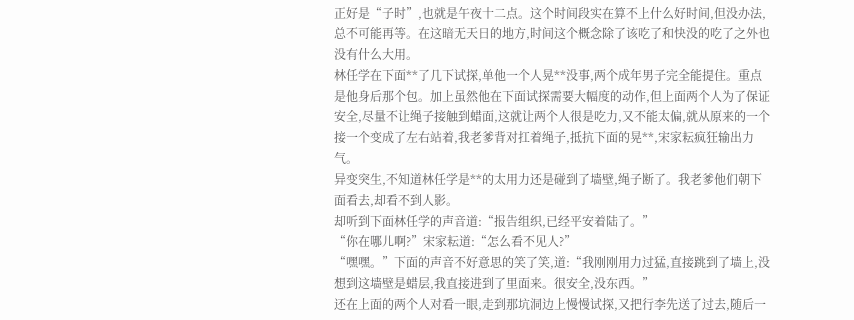正好是“子时”,也就是午夜十二点。这个时间段实在算不上什么好时间,但没办法,总不可能再等。在这暗无天日的地方,时间这个概念除了该吃了和快没的吃了之外也没有什么大用。
林任学在下面**了几下试探,单他一个人晃**没事,两个成年男子完全能提住。重点是他身后那个包。加上虽然他在下面试探需要大幅度的动作,但上面两个人为了保证安全,尽量不让绳子接触到蜡面,这就让两个人很是吃力,又不能太偏,就从原来的一个接一个变成了左右站着,我老爹背对扛着绳子,抵抗下面的晃**,宋家耘疯狂输出力气。
异变突生,不知道林任学是**的太用力还是碰到了墙壁,绳子断了。我老爹他们朝下面看去,却看不到人影。
却听到下面林任学的声音道:“报告组织,已经平安着陆了。”
“你在哪儿啊?”宋家耘道:“怎么看不见人?”
“嘿嘿。”下面的声音不好意思的笑了笑,道:“我刚刚用力过猛,直接跳到了墙上,没想到这墙壁是蜡层,我直接进到了里面来。很安全,没东西。”
还在上面的两个人对看一眼,走到那坑洞边上慢慢试探,又把行李先送了过去,随后一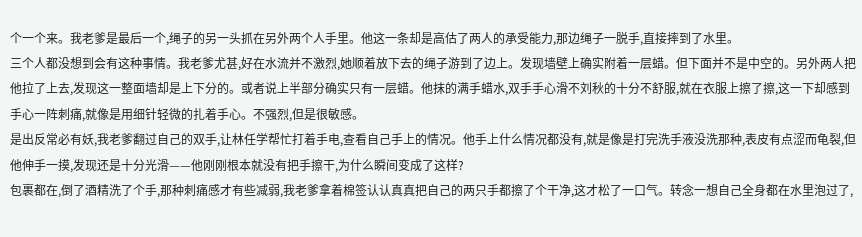个一个来。我老爹是最后一个,绳子的另一头抓在另外两个人手里。他这一条却是高估了两人的承受能力,那边绳子一脱手,直接摔到了水里。
三个人都没想到会有这种事情。我老爹尤甚,好在水流并不激烈,她顺着放下去的绳子游到了边上。发现墙壁上确实附着一层蜡。但下面并不是中空的。另外两人把他拉了上去,发现这一整面墙却是上下分的。或者说上半部分确实只有一层蜡。他抹的满手蜡水,双手手心滑不刘秋的十分不舒服,就在衣服上擦了擦,这一下却感到手心一阵刺痛,就像是用细针轻微的扎着手心。不强烈,但是很敏感。
是出反常必有妖,我老爹翻过自己的双手,让林任学帮忙打着手电,查看自己手上的情况。他手上什么情况都没有,就是像是打完洗手液没洗那种,表皮有点涩而龟裂,但他伸手一摸,发现还是十分光滑——他刚刚根本就没有把手擦干,为什么瞬间变成了这样?
包裹都在,倒了酒精洗了个手,那种刺痛感才有些减弱,我老爹拿着棉签认认真真把自己的两只手都擦了个干净,这才松了一口气。转念一想自己全身都在水里泡过了,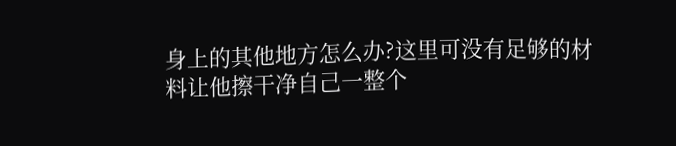身上的其他地方怎么办?这里可没有足够的材料让他擦干净自己一整个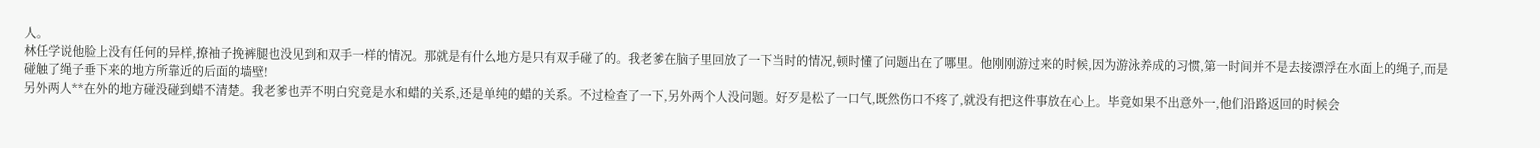人。
林任学说他脸上没有任何的异样,撩袖子挽裤腿也没见到和双手一样的情况。那就是有什么地方是只有双手碰了的。我老爹在脑子里回放了一下当时的情况,顿时懂了问题出在了哪里。他刚刚游过来的时候,因为游泳养成的习惯,第一时间并不是去接漂浮在水面上的绳子,而是碰触了绳子垂下来的地方所靠近的后面的墙壁!
另外两人**在外的地方碰没碰到蜡不清楚。我老爹也弄不明白究竟是水和蜡的关系,还是单纯的蜡的关系。不过检查了一下,另外两个人没问题。好歹是松了一口气,既然伤口不疼了,就没有把这件事放在心上。毕竟如果不出意外一,他们沿路返回的时候会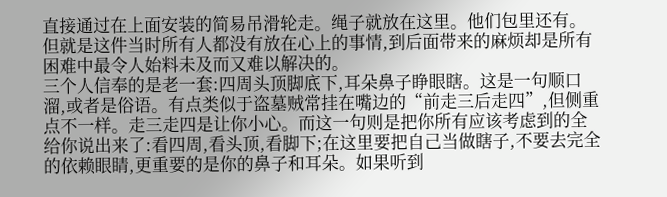直接通过在上面安装的简易吊滑轮走。绳子就放在这里。他们包里还有。
但就是这件当时所有人都没有放在心上的事情,到后面带来的麻烦却是所有困难中最令人始料未及而又难以解决的。
三个人信奉的是老一套:四周头顶脚底下,耳朵鼻子睁眼瞎。这是一句顺口溜,或者是俗语。有点类似于盗墓贼常挂在嘴边的“前走三后走四”,但侧重点不一样。走三走四是让你小心。而这一句则是把你所有应该考虑到的全给你说出来了:看四周,看头顶,看脚下;在这里要把自己当做瞎子,不要去完全的依赖眼睛,更重要的是你的鼻子和耳朵。如果听到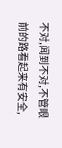不对,闻到不对,不管眼前的路看起来有安全,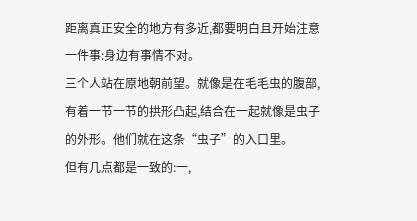距离真正安全的地方有多近,都要明白且开始注意一件事:身边有事情不对。
三个人站在原地朝前望。就像是在毛毛虫的腹部,有着一节一节的拱形凸起,结合在一起就像是虫子的外形。他们就在这条“虫子”的入口里。
但有几点都是一致的:一,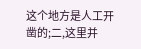这个地方是人工开凿的;二,这里并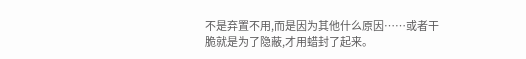不是弃置不用,而是因为其他什么原因……或者干脆就是为了隐蔽,才用蜡封了起来。